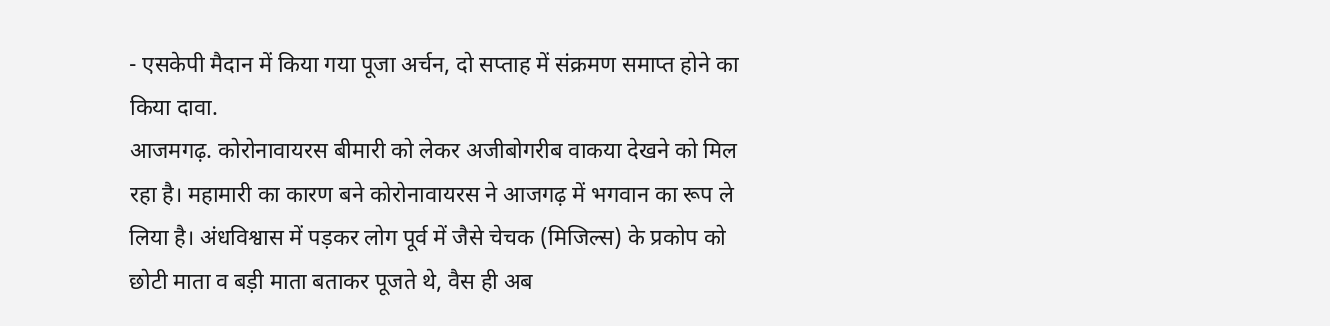- एसकेपी मैदान में किया गया पूजा अर्चन, दो सप्ताह में संक्रमण समाप्त होने का किया दावा.
आजमगढ़. कोरोनावायरस बीमारी को लेकर अजीबोगरीब वाकया देखने को मिल रहा है। महामारी का कारण बने कोरोनावायरस ने आजगढ़ में भगवान का रूप ले लिया है। अंधविश्वास में पड़कर लोग पूर्व में जैसे चेचक (मिजिल्स) के प्रकोप को छोटी माता व बड़ी माता बताकर पूजते थे, वैस ही अब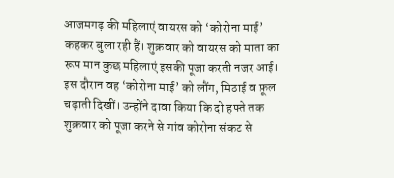आजमगढ़ की महिलाएं वायरस को ‘कोरोना माई’ कहकर बुला रही हैं। शुक्रवार को वायरस को माता का रूप मान कुछ महिलाएं इसकी पूजा करती नजर आई। इस दौरान वह ‘कोरोना माई’ को लौंग, मिठाई व फ़ूल चढ़ाती दिखीं। उन्होंने दावा किया कि दो हफ्ते तक शुक्रवार को पूजा करने से गांव कोरोना संकट से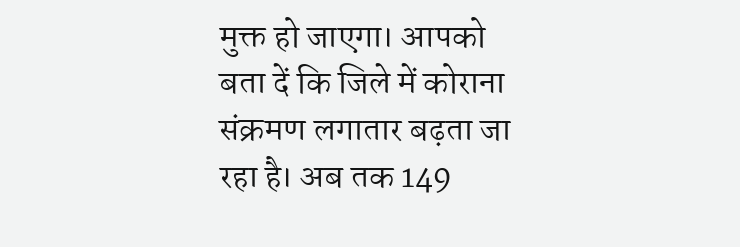मुक्त हो जाएगा। आपको बता दें कि जिले में कोराना संक्रमण लगातार बढ़ता जा रहा है। अब तक 149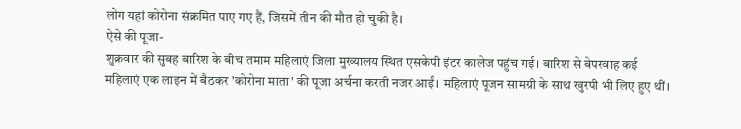लोग यहां कोरोना संक्रमित पाए गए हैं, जिसमें तीन की मौत हो चुकी है।
ऐसे की पूजा-
शुक्रवार की सुबह बारिश के बीच तमाम महिलाएं जिला मुख्यालय स्थित एसकेपी इंटर कालेज पहुंच गई। बारिश से बेपरवाह कई महिलाएं एक लाइन में बैठकर 'कोरोना माता' की पूजा अर्चना करती नजर आईं। महिलाएं पूजन सामग्री के साथ खुरपी भी लिए हुए थीं।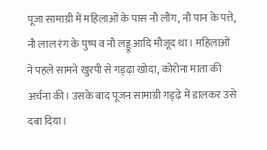पूजा सामाग्री में महिलाओं के पास नौ लौंग, नौ पान के पत्ते, नौ लाल रंग के पुष्प व नौ लड्डू आदि मौजूद था। महिलाओं ने पहले सामने खुरपी से गड्ढ़ा खोदा, कोरोना माता की अर्चना की। उसके बाद पूजन सामाग्री गड्ढ़े में डालकर उसे दबा दिया।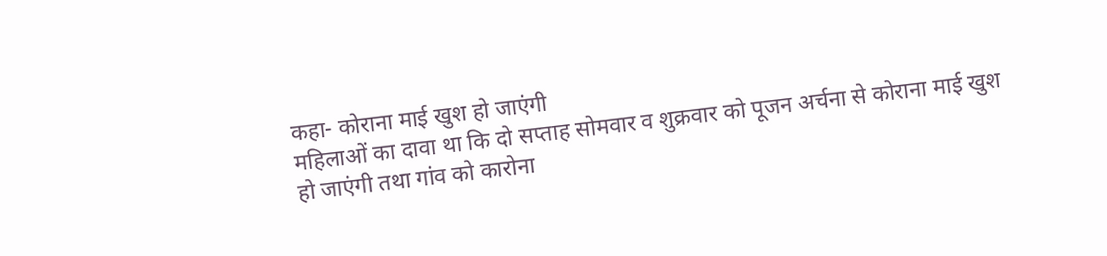कहा- कोराना माई खुश हो जाएंगी
महिलाओं का दावा था कि दो सप्ताह सोमवार व शुक्रवार को पूजन अर्चना से कोराना माई खुश हो जाएंगी तथा गांव को कारोना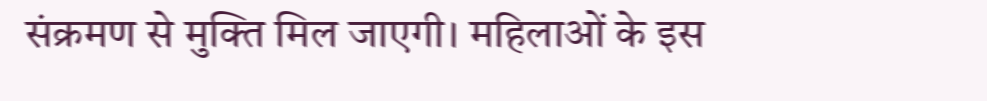संक्रमण से मुक्ति मिल जाएगी। महिलाओं के इस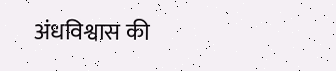अंधविश्वास की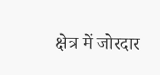क्षेत्र में जोरदार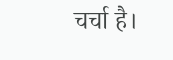चर्चा है।